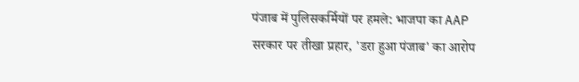पंजाब में पुलिसकर्मियों पर हमले: भाजपा का AAP सरकार पर तीखा प्रहार, 'डरा हुआ पंजाब' का आरोप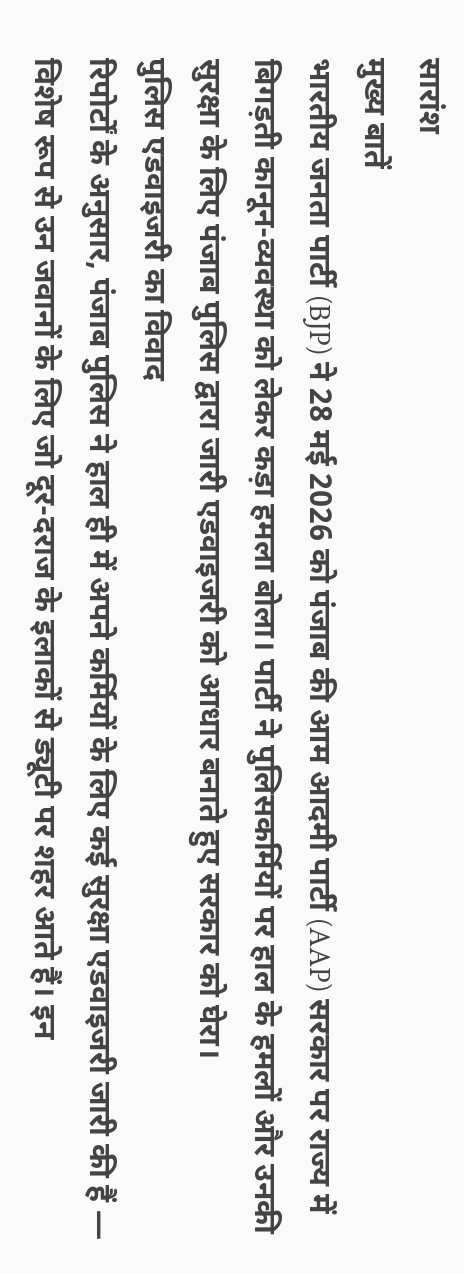सारांश
मुख्य बातें
भारतीय जनता पार्टी (BJP) ने 28 मई 2026 को पंजाब की आम आदमी पार्टी (AAP) सरकार पर राज्य में बिगड़ती कानून-व्यवस्था को लेकर कड़ा हमला बोला। पार्टी ने पुलिसकर्मियों पर हाल के हमलों और उनकी सुरक्षा के लिए पंजाब पुलिस द्वारा जारी एडवाइजरी को आधार बनाते हुए सरकार को घेरा।
पुलिस एडवाइजरी का विवाद
रिपोर्टों के अनुसार, पंजाब पुलिस ने हाल ही में अपने कर्मियों के लिए कई सुरक्षा एडवाइजरी जारी की हैं — विशेष रूप से उन जवानों के लिए जो दूर-दराज के इलाकों से ड्यूटी पर शहर आते हैं। इन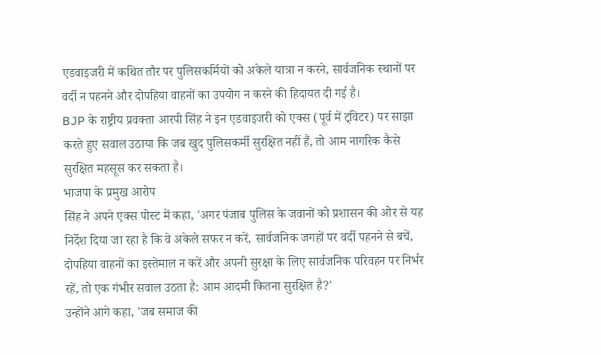एडवाइजरी में कथित तौर पर पुलिसकर्मियों को अकेले यात्रा न करने, सार्वजनिक स्थानों पर वर्दी न पहनने और दोपहिया वाहनों का उपयोग न करने की हिदायत दी गई है।
BJP के राष्ट्रीय प्रवक्ता आरपी सिंह ने इन एडवाइजरी को एक्स (पूर्व में ट्विटर) पर साझा करते हुए सवाल उठाया कि जब खुद पुलिसकर्मी सुरक्षित नहीं हैं, तो आम नागरिक कैसे सुरक्षित महसूस कर सकता है।
भाजपा के प्रमुख आरोप
सिंह ने अपने एक्स पोस्ट में कहा, 'अगर पंजाब पुलिस के जवानों को प्रशासन की ओर से यह निर्देश दिया जा रहा है कि वे अकेले सफर न करें, सार्वजनिक जगहों पर वर्दी पहनने से बचें, दोपहिया वाहनों का इस्तेमाल न करें और अपनी सुरक्षा के लिए सार्वजनिक परिवहन पर निर्भर रहें, तो एक गंभीर सवाल उठता है: आम आदमी कितना सुरक्षित है?'
उन्होंने आगे कहा, 'जब समाज की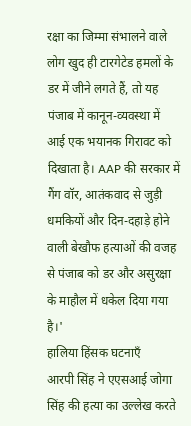रक्षा का जिम्मा संभालने वाले लोग खुद ही टारगेटेड हमलों के डर में जीने लगते हैं, तो यह पंजाब में कानून-व्यवस्था में आई एक भयानक गिरावट को दिखाता है। AAP की सरकार में गैंग वॉर, आतंकवाद से जुड़ी धमकियों और दिन-दहाड़े होने वाली बेखौफ हत्याओं की वजह से पंजाब को डर और असुरक्षा के माहौल में धकेल दिया गया है।'
हालिया हिंसक घटनाएँ
आरपी सिंह ने एएसआई जोगा सिंह की हत्या का उल्लेख करते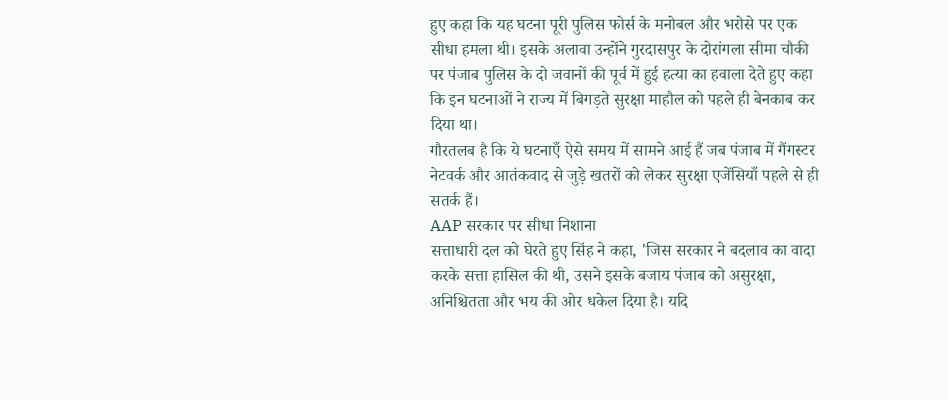हुए कहा कि यह घटना पूरी पुलिस फोर्स के मनोबल और भरोसे पर एक सीधा हमला थी। इसके अलावा उन्होंने गुरदासपुर के दोरांगला सीमा चौकी पर पंजाब पुलिस के दो जवानों की पूर्व में हुई हत्या का हवाला देते हुए कहा कि इन घटनाओं ने राज्य में बिगड़ते सुरक्षा माहौल को पहले ही बेनकाब कर दिया था।
गौरतलब है कि ये घटनाएँ ऐसे समय में सामने आई हैं जब पंजाब में गैंगस्टर नेटवर्क और आतंकवाद से जुड़े खतरों को लेकर सुरक्षा एजेंसियाँ पहले से ही सतर्क हैं।
AAP सरकार पर सीधा निशाना
सत्ताधारी दल को घेरते हुए सिंह ने कहा, 'जिस सरकार ने बदलाव का वादा करके सत्ता हासिल की थी, उसने इसके बजाय पंजाब को असुरक्षा, अनिश्चितता और भय की ओर धकेल दिया है। यदि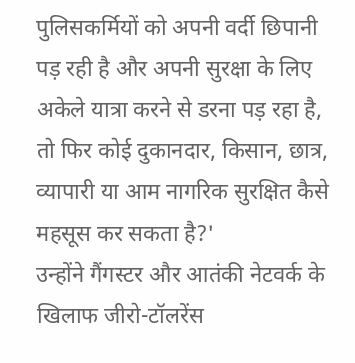पुलिसकर्मियों को अपनी वर्दी छिपानी पड़ रही है और अपनी सुरक्षा के लिए अकेले यात्रा करने से डरना पड़ रहा है, तो फिर कोई दुकानदार, किसान, छात्र, व्यापारी या आम नागरिक सुरक्षित कैसे महसूस कर सकता है?'
उन्होंने गैंगस्टर और आतंकी नेटवर्क के खिलाफ जीरो-टॉलरेंस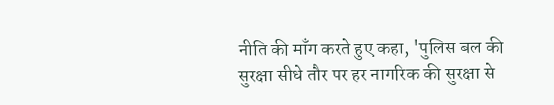नीति की माँग करते हुए कहा, 'पुलिस बल की सुरक्षा सीधे तौर पर हर नागरिक की सुरक्षा से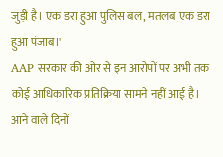जुड़ी है। एक डरा हुआ पुलिस बल, मतलब एक डरा हुआ पंजाब।'
AAP सरकार की ओर से इन आरोपों पर अभी तक कोई आधिकारिक प्रतिक्रिया सामने नहीं आई है। आने वाले दिनों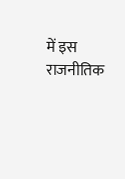में इस राजनीतिक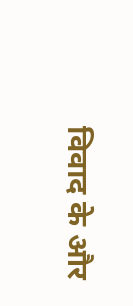विवाद के और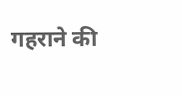गहराने की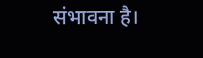संभावना है।